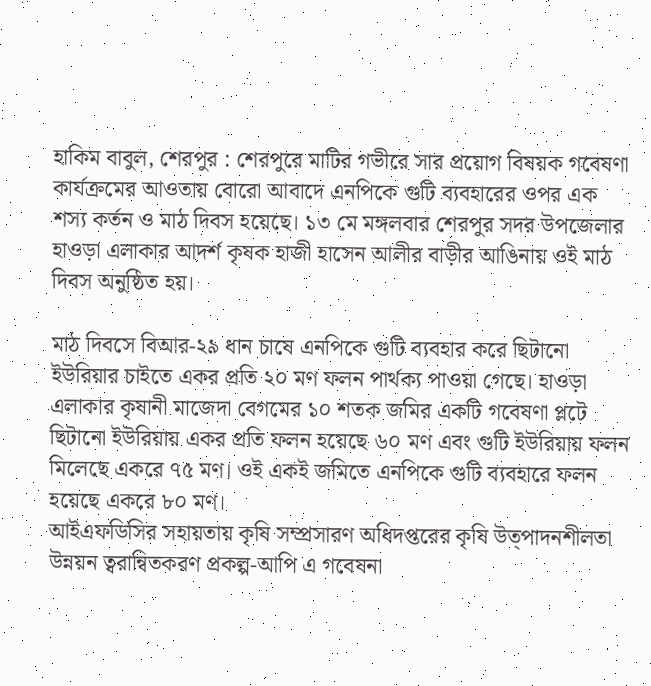হাকিম বাবুল, শেরপুর : শেরপুরে মাটির গভীরে সার প্রয়োগ বিষয়ক গবেষণা কার্যক্রমের আওতায় বোরো আবাদে এনপিকে গুটি ব্যবহারের ওপর এক শস্য কর্তন ও মাঠ দিবস হয়েছে। ১৩ মে মঙ্গলবার শেরপুর সদর উপজেলার হাওড়া এলাকার আদর্শ কৃষক হাজী হাসেন আলীর বাড়ীর আঙিনায় ওই মাঠ দিবস অনুষ্ঠিত হয়।

মাঠ দিবসে বিআর-২৯ ধান চাষে এনপিকে গুটি ব্যবহার করে ছিটানো ইউরিয়ার চাইতে একর প্রতি ২০ মণ ফলন পার্থক্য পাওয়া গেছে। হাওড়া এলাকার কৃষানী মাজেদা বেগমের ১০ শতক জমির একটি গবেষণা প্লটে ছিটানো ইউরিয়ায় একর প্রতি ফলন হয়েছে ৬০ মণ এবং গুটি ইউরিয়ায় ফলন মিলেছে একরে ৭৫ মণ। ওই একই জমিতে এনপিকে গুটি ব্যবহারে ফলন হয়েছে একরে ৮০ মণ।
আইএফডিসির সহায়তায় কৃষি সম্প্রসারণ অধিদপ্তরের কৃষি উত্পাদনশীলতা উন্নয়ন ত্বরান্বিতকরণ প্রকল্প-আপি এ গবেষনা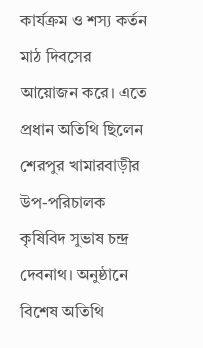কার্যক্রম ও শস্য কর্তন মাঠ দিবসের আয়োজন করে। এতে প্রধান অতিথি ছিলেন শেরপুর খামারবাড়ীর উপ-পরিচালক কৃষিবিদ সুভাষ চন্দ্র দেবনাথ। অনুষ্ঠানে বিশেষ অতিথি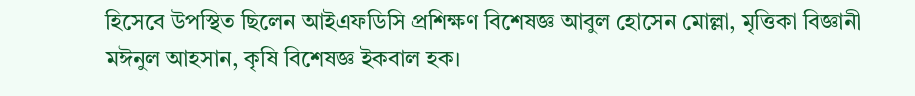হিসেবে উপস্থিত ছিলেন আইএফডিসি প্রশিক্ষণ বিশেষজ্ঞ আবুল হোসেন মোল্লা, মৃত্তিকা বিজ্ঞানী মঈনুল আহসান, কৃষি বিশেষজ্ঞ ইকবাল হক।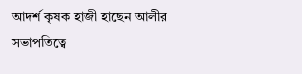আদর্শ কৃষক হাজী হাছেন আলীর সভাপতিত্বে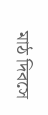মাঠ দিবসে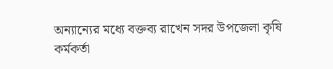অন্যান্যের মধ্যে বক্তব্য রাখেন সদর উপজেলা কৃষি কর্মকর্তা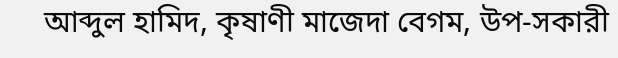আব্দুল হামিদ, কৃষাণী মাজেদা বেগম, উপ-সকারী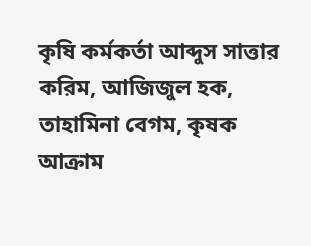কৃষি কর্মকর্তা আব্দুস সাত্তার করিম, আজিজুল হক, তাহামিনা বেগম, কৃষক আক্রাম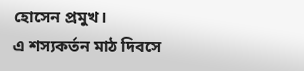হোসেন প্রমুখ।
এ শস্যকর্তন মাঠ দিবসে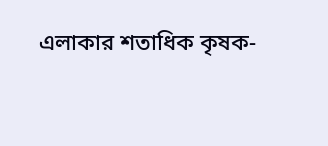এলাকার শতাধিক কৃষক-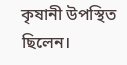কৃষানী উপস্থিত ছিলেন।